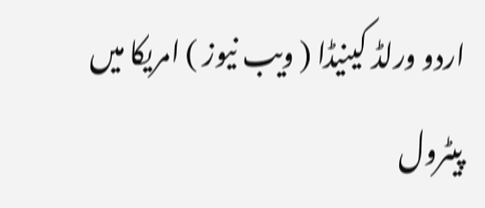اردو ورلڈ کینیڈا ( ویب نیوز ) امریکا میں پیٹرول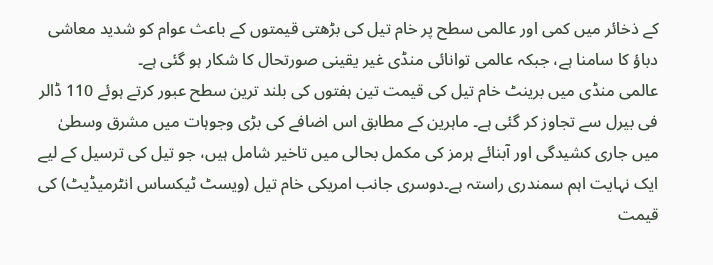کے ذخائر میں کمی اور عالمی سطح پر خام تیل کی بڑھتی قیمتوں کے باعث عوام کو شدید معاشی دباؤ کا سامنا ہے، جبکہ عالمی توانائی منڈی غیر یقینی صورتحال کا شکار ہو گئی ہے۔
عالمی منڈی میں برینٹ خام تیل کی قیمت تین ہفتوں کی بلند ترین سطح عبور کرتے ہوئے 110 ڈالر فی بیرل سے تجاوز کر گئی ہے۔ ماہرین کے مطابق اس اضافے کی بڑی وجوہات میں مشرق وسطیٰ میں جاری کشیدگی اور آبنائے ہرمز کی مکمل بحالی میں تاخیر شامل ہیں، جو تیل کی ترسیل کے لیے ایک نہایت اہم سمندری راستہ ہے۔دوسری جانب امریکی خام تیل (ویسٹ ٹیکساس انٹرمیڈیٹ) کی قیمت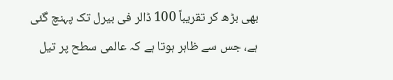بھی بڑھ کر تقریباً 100 ڈالر فی بیرل تک پہنچ گئی ہے، جس سے ظاہر ہوتا ہے کہ عالمی سطح پر تیل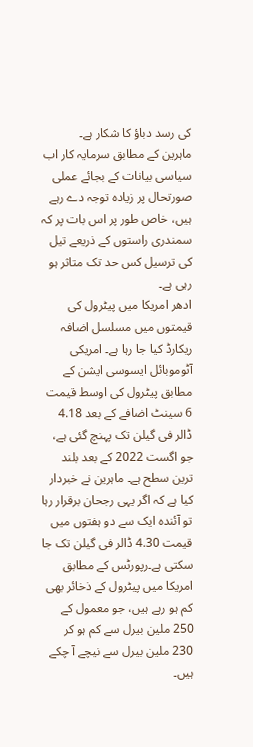کی رسد دباؤ کا شکار ہے۔
ماہرین کے مطابق سرمایہ کار اب سیاسی بیانات کے بجائے عملی صورتحال پر زیادہ توجہ دے رہے ہیں، خاص طور پر اس بات پر کہ سمندری راستوں کے ذریعے تیل کی ترسیل کس حد تک متاثر ہو رہی ہے۔
ادھر امریکا میں پیٹرول کی قیمتوں میں مسلسل اضافہ ریکارڈ کیا جا رہا ہے۔ امریکی آٹوموبائل ایسوسی ایشن کے مطابق پیٹرول کی اوسط قیمت 6 سینٹ اضافے کے بعد 4.18 ڈالر فی گیلن تک پہنچ گئی ہے، جو اگست 2022 کے بعد بلند ترین سطح ہے۔ ماہرین نے خبردار کیا ہے کہ اگر یہی رجحان برقرار رہا تو آئندہ ایک سے دو ہفتوں میں قیمت 4.30 ڈالر فی گیلن تک جا سکتی ہے۔رپورٹس کے مطابق امریکا میں پیٹرول کے ذخائر بھی کم ہو رہے ہیں، جو معمول کے 250 ملین بیرل سے کم ہو کر 230 ملین بیرل سے نیچے آ چکے ہیں۔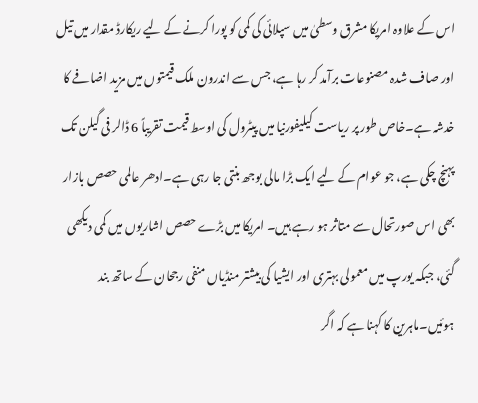اس کے علاوہ امریکا مشرق وسطیٰ میں سپلائی کی کمی کو پورا کرنے کے لیے ریکارڈ مقدار میں تیل اور صاف شدہ مصنوعات برآمد کر رہا ہے، جس سے اندرون ملک قیمتوں میں مزید اضافے کا خدشہ ہے۔خاص طور پر ریاست کیلیفورنیا میں پیٹرول کی اوسط قیمت تقریباً 6 ڈالر فی گیلن تک پہنچ چکی ہے، جو عوام کے لیے ایک بڑا مالی بوجھ بنتی جا رہی ہے۔ادھر عالمی حصص بازار بھی اس صورتحال سے متاثر ہو رہے ہیں۔ امریکا میں بڑے حصص اشاریوں میں کمی دیکھی گئی، جبکہ یورپ میں معمولی بہتری اور ایشیا کی بیشتر منڈیاں منفی رجحان کے ساتھ بند ہوئیں۔ماہرین کا کہنا ہے کہ اگر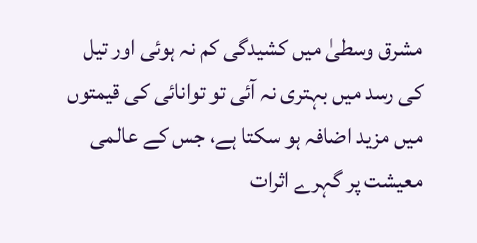مشرق وسطیٰ میں کشیدگی کم نہ ہوئی اور تیل کی رسد میں بہتری نہ آئی تو توانائی کی قیمتوں میں مزید اضافہ ہو سکتا ہے، جس کے عالمی معیشت پر گہرے اثرات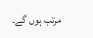مرتب ہوں گے۔